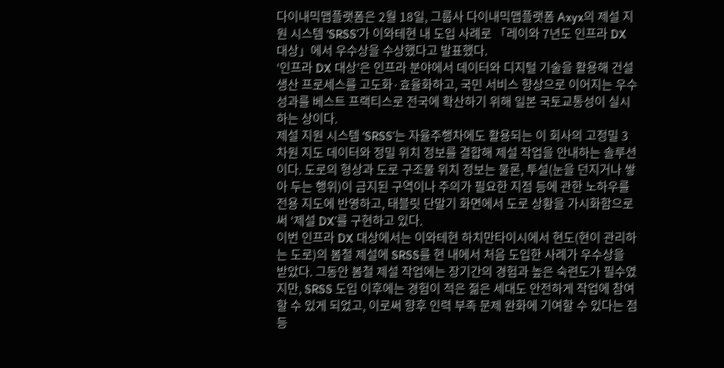다이내믹맵플랫폼은 2월 18일, 그룹사 다이내믹맵플랫폼 Axyx의 제설 지원 시스템 ‘SRSS’가 이와테현 내 도입 사례로 「레이와 7년도 인프라 DX 대상」에서 우수상을 수상했다고 발표했다.
‘인프라 DX 대상’은 인프라 분야에서 데이터와 디지털 기술을 활용해 건설 생산 프로세스를 고도화·효율화하고, 국민 서비스 향상으로 이어지는 우수 성과를 베스트 프랙티스로 전국에 확산하기 위해 일본 국토교통성이 실시하는 상이다.
제설 지원 시스템 ‘SRSS’는 자율주행차에도 활용되는 이 회사의 고정밀 3차원 지도 데이터와 정밀 위치 정보를 결합해 제설 작업을 안내하는 솔루션이다. 도로의 형상과 도로 구조물 위치 정보는 물론, 투설(눈을 던지거나 쌓아 두는 행위)이 금지된 구역이나 주의가 필요한 지점 등에 관한 노하우를 전용 지도에 반영하고, 태블릿 단말기 화면에서 도로 상황을 가시화함으로써 ‘제설 DX’를 구현하고 있다.
이번 인프라 DX 대상에서는 이와테현 하치만타이시에서 현도(현이 관리하는 도로)의 봄철 제설에 SRSS를 현 내에서 처음 도입한 사례가 우수상을 받았다. 그동안 봄철 제설 작업에는 장기간의 경험과 높은 숙련도가 필수였지만, SRSS 도입 이후에는 경험이 적은 젊은 세대도 안전하게 작업에 참여할 수 있게 되었고, 이로써 향후 인력 부족 문제 완화에 기여할 수 있다는 점 등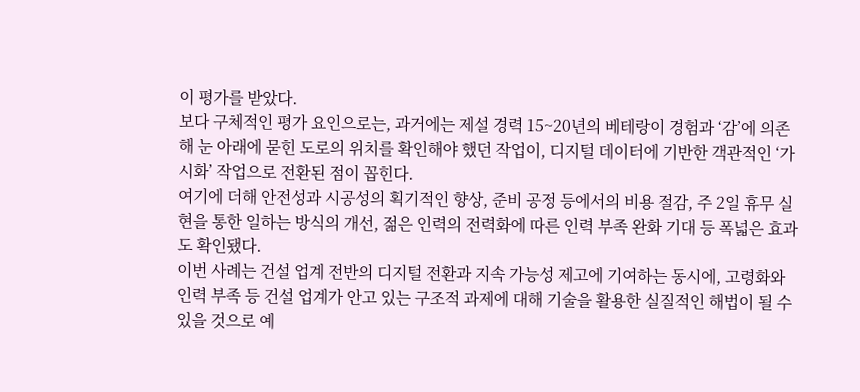이 평가를 받았다.
보다 구체적인 평가 요인으로는, 과거에는 제설 경력 15~20년의 베테랑이 경험과 ‘감’에 의존해 눈 아래에 묻힌 도로의 위치를 확인해야 했던 작업이, 디지털 데이터에 기반한 객관적인 ‘가시화’ 작업으로 전환된 점이 꼽힌다.
여기에 더해 안전성과 시공성의 획기적인 향상, 준비 공정 등에서의 비용 절감, 주 2일 휴무 실현을 통한 일하는 방식의 개선, 젊은 인력의 전력화에 따른 인력 부족 완화 기대 등 폭넓은 효과도 확인됐다.
이번 사례는 건설 업계 전반의 디지털 전환과 지속 가능성 제고에 기여하는 동시에, 고령화와 인력 부족 등 건설 업계가 안고 있는 구조적 과제에 대해 기술을 활용한 실질적인 해법이 될 수 있을 것으로 예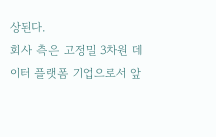상된다.
회사 측은 고정밀 3차원 데이터 플랫폼 기업으로서 앞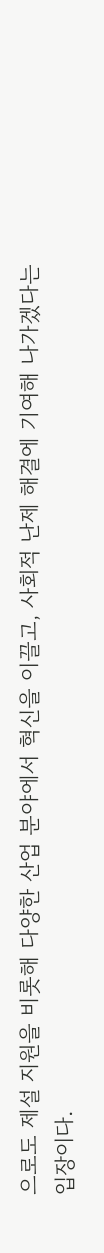으로도 제설 지원을 비롯해 다양한 산업 분야에서 혁신을 이끌고, 사회적 난제 해결에 기여해 나가겠다는 입장이다.